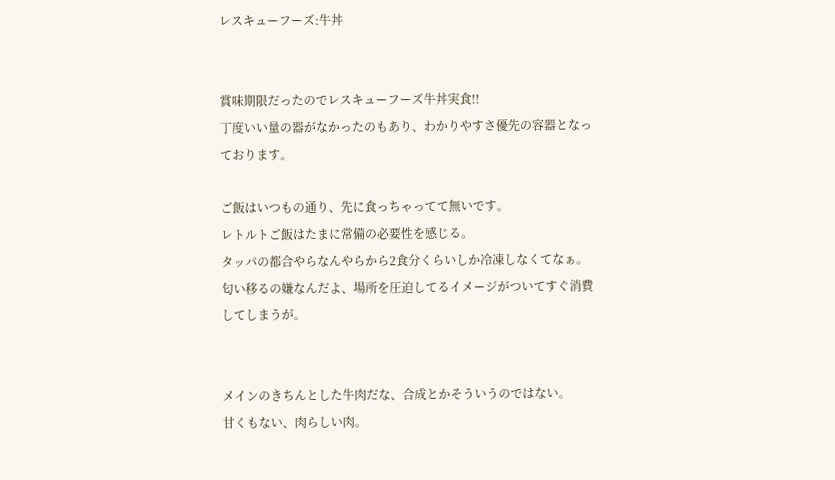レスキューフーズ:牛丼


賞味期限だったのでレスキューフーズ牛丼実食!!
丁度いい量の器がなかったのもあり、わかりやすさ優先の容器となっております。

ご飯はいつもの通り、先に食っちゃってて無いです。
レトルトご飯はたまに常備の必要性を感じる。
タッパの都合やらなんやらから2食分くらいしか冷凍しなくてなぁ。
匂い移るの嫌なんだよ、場所を圧迫してるイメージがついてすぐ消費してしまうが。


メインのきちんとした牛肉だな、合成とかそういうのではない。
甘くもない、肉らしい肉。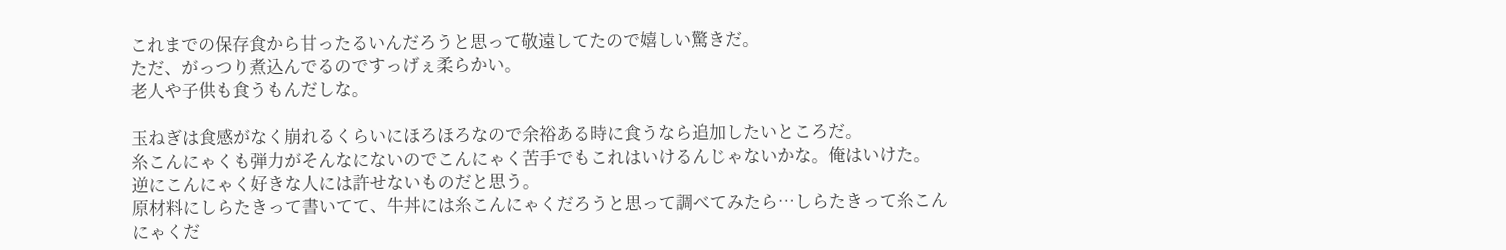これまでの保存食から甘ったるいんだろうと思って敬遠してたので嬉しい驚きだ。
ただ、がっつり煮込んでるのですっげぇ柔らかい。
老人や子供も食うもんだしな。

玉ねぎは食感がなく崩れるくらいにほろほろなので余裕ある時に食うなら追加したいところだ。
糸こんにゃくも弾力がそんなにないのでこんにゃく苦手でもこれはいけるんじゃないかな。俺はいけた。
逆にこんにゃく好きな人には許せないものだと思う。
原材料にしらたきって書いてて、牛丼には糸こんにゃくだろうと思って調べてみたら…しらたきって糸こんにゃくだ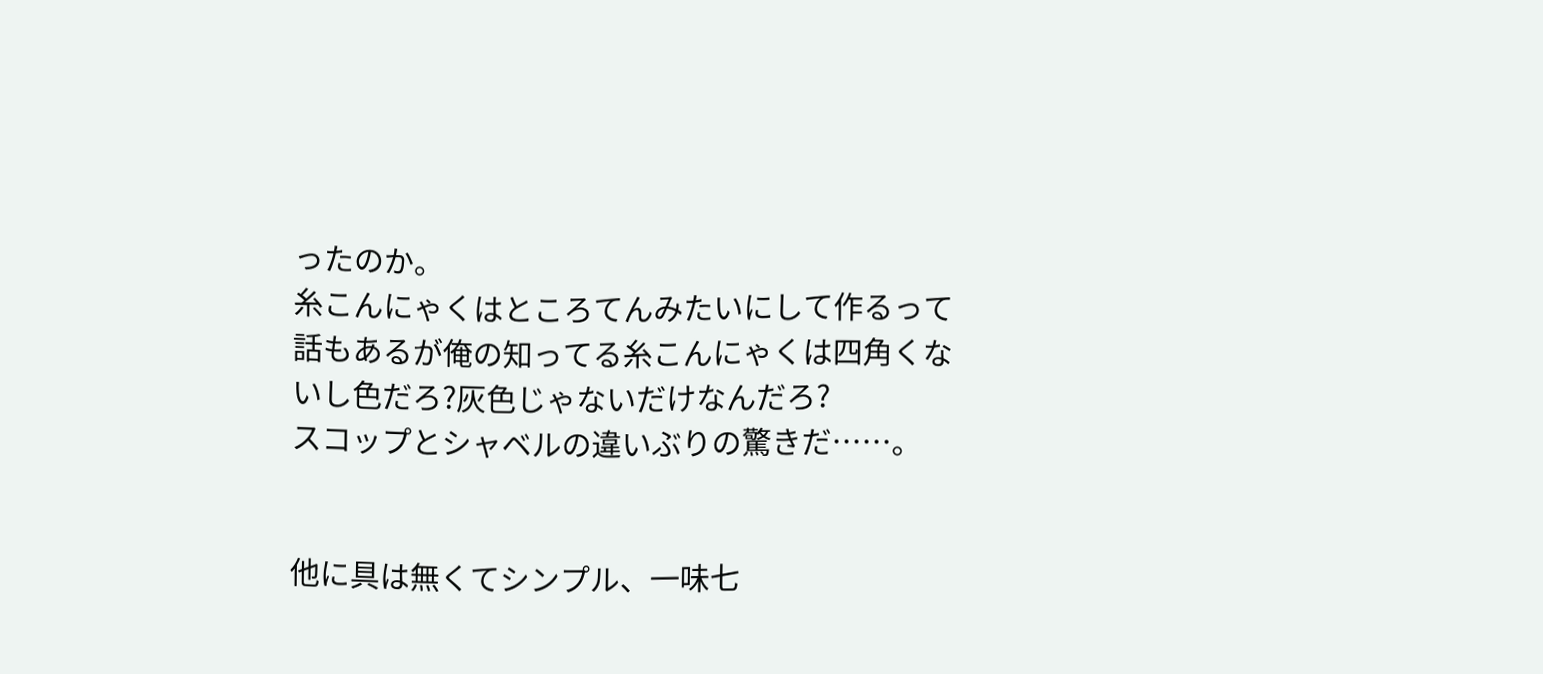ったのか。
糸こんにゃくはところてんみたいにして作るって話もあるが俺の知ってる糸こんにゃくは四角くないし色だろ?灰色じゃないだけなんだろ?
スコップとシャベルの違いぶりの驚きだ……。


他に具は無くてシンプル、一味七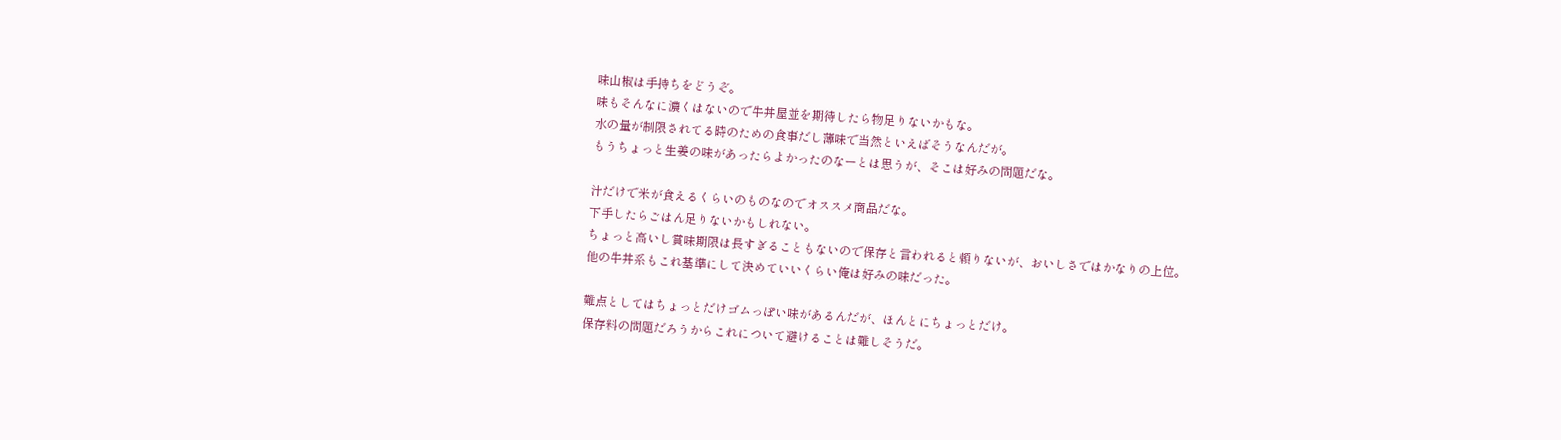味山椒は手持ちをどうぞ。
味もそんなに濃くはないので牛丼屋並を期待したら物足りないかもな。
水の量が制限されてる時のための食事だし薄味で当然といえばそうなんだが。
もうちょっと生姜の味があったらよかったのなーとは思うが、そこは好みの問題だな。

汁だけで米が食えるくらいのものなのでオススメ商品だな。
下手したらごはん足りないかもしれない。
ちょっと高いし賞味期限は長すぎることもないので保存と言われると頼りないが、おいしさではかなりの上位。
他の牛丼系もこれ基準にして決めていいくらい俺は好みの味だった。

難点としてはちょっとだけゴムっぽい味があるんだが、ほんとにちょっとだけ。
保存料の問題だろうからこれについて避けることは難しそうだ。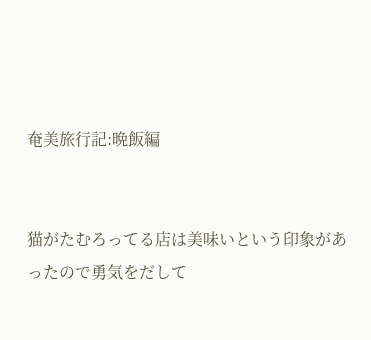奄美旅行記:晩飯編


猫がたむろってる店は美味いという印象があったので勇気をだして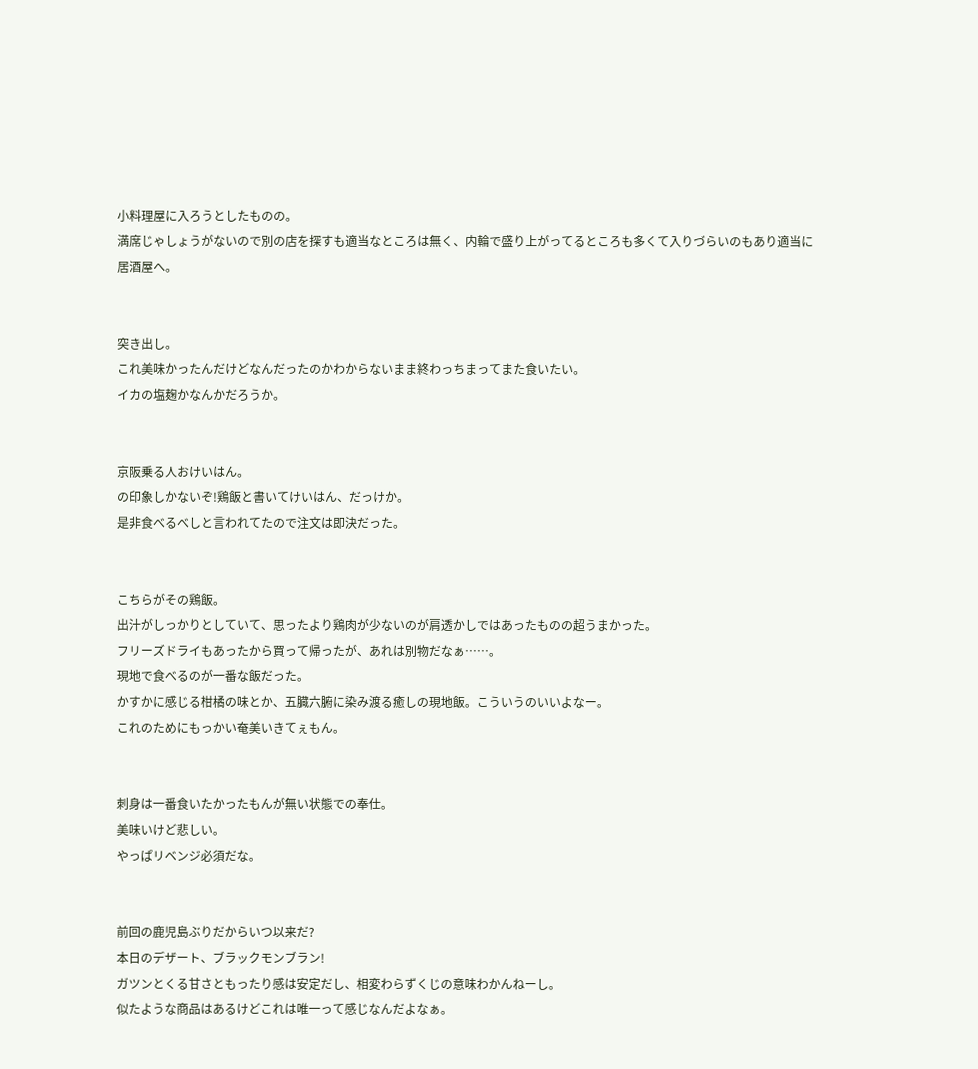小料理屋に入ろうとしたものの。
満席じゃしょうがないので別の店を探すも適当なところは無く、内輪で盛り上がってるところも多くて入りづらいのもあり適当に居酒屋へ。


突き出し。
これ美味かったんだけどなんだったのかわからないまま終わっちまってまた食いたい。
イカの塩麹かなんかだろうか。


京阪乗る人おけいはん。
の印象しかないぞ!鶏飯と書いてけいはん、だっけか。
是非食べるべしと言われてたので注文は即決だった。


こちらがその鶏飯。
出汁がしっかりとしていて、思ったより鶏肉が少ないのが肩透かしではあったものの超うまかった。
フリーズドライもあったから買って帰ったが、あれは別物だなぁ……。
現地で食べるのが一番な飯だった。
かすかに感じる柑橘の味とか、五臓六腑に染み渡る癒しの現地飯。こういうのいいよなー。
これのためにもっかい奄美いきてぇもん。


刺身は一番食いたかったもんが無い状態での奉仕。
美味いけど悲しい。
やっぱリベンジ必須だな。


前回の鹿児島ぶりだからいつ以来だ?
本日のデザート、ブラックモンブラン!
ガツンとくる甘さともったり感は安定だし、相変わらずくじの意味わかんねーし。
似たような商品はあるけどこれは唯一って感じなんだよなぁ。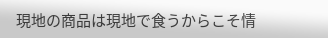現地の商品は現地で食うからこそ情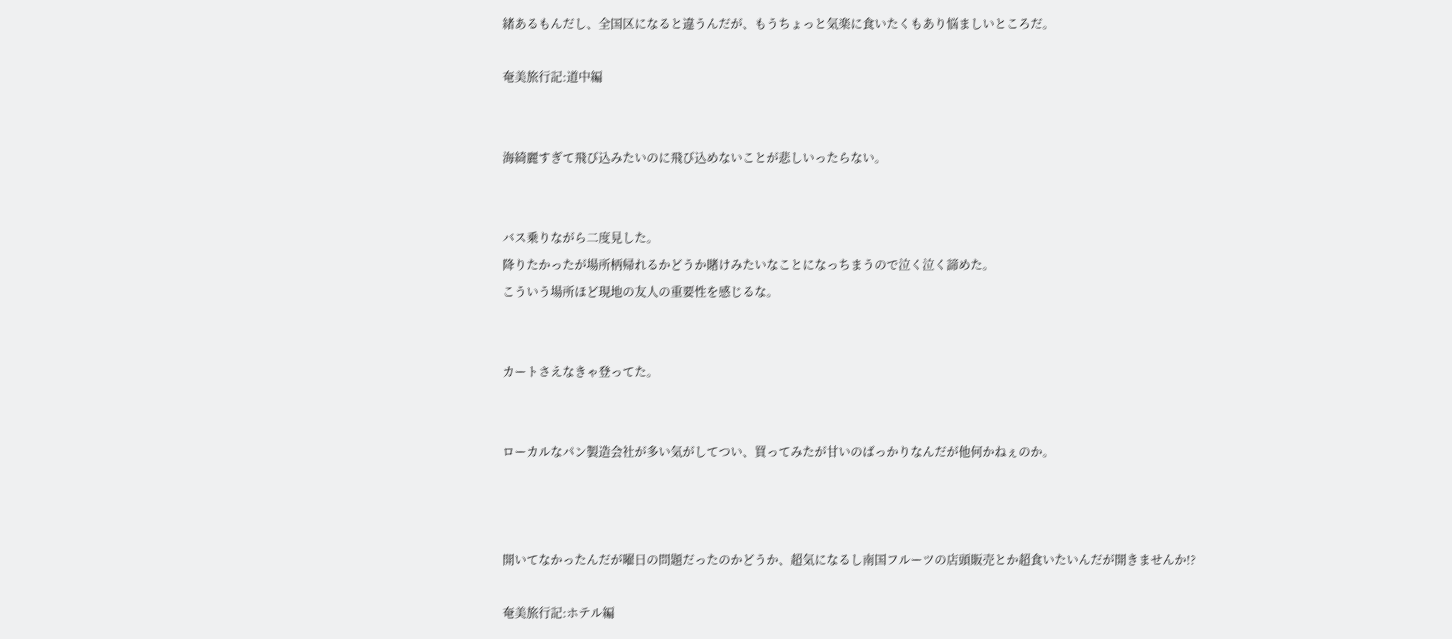緒あるもんだし、全国区になると違うんだが、もうちょっと気楽に食いたくもあり悩ましいところだ。

奄美旅行記:道中編


海綺麗すぎて飛び込みたいのに飛び込めないことが悲しいったらない。


バス乗りながら二度見した。
降りたかったが場所柄帰れるかどうか賭けみたいなことになっちまうので泣く泣く諦めた。
こういう場所ほど現地の友人の重要性を感じるな。


カートさえなきゃ登ってた。


ローカルなパン製造会社が多い気がしてつい、買ってみたが甘いのばっかりなんだが他何かねぇのか。



開いてなかったんだが曜日の問題だったのかどうか、超気になるし南国フルーツの店頭販売とか超食いたいんだが開きませんか!?

奄美旅行記:ホテル編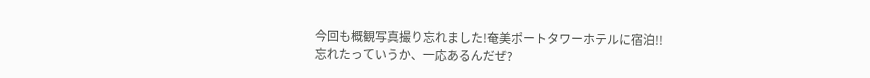今回も概観写真撮り忘れました!奄美ポートタワーホテルに宿泊!!
忘れたっていうか、一応あるんだぜ?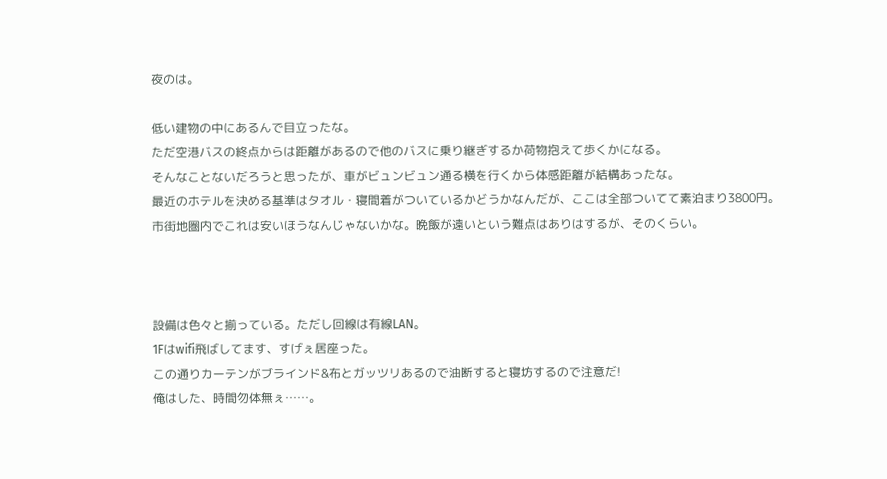夜のは。

低い建物の中にあるんで目立ったな。
ただ空港バスの終点からは距離があるので他のバスに乗り継ぎするか荷物抱えて歩くかになる。
そんなことないだろうと思ったが、車がビュンビュン通る横を行くから体感距離が結構あったな。
最近のホテルを決める基準はタオル・寝間着がついているかどうかなんだが、ここは全部ついてて素泊まり3800円。
市街地圏内でこれは安いほうなんじゃないかな。晩飯が遠いという難点はありはするが、そのくらい。



設備は色々と揃っている。ただし回線は有線LAN。
1Fはwifi飛ばしてます、すげぇ居座った。
この通りカーテンがブラインド&布とガッツリあるので油断すると寝坊するので注意だ!
俺はした、時間勿体無ぇ……。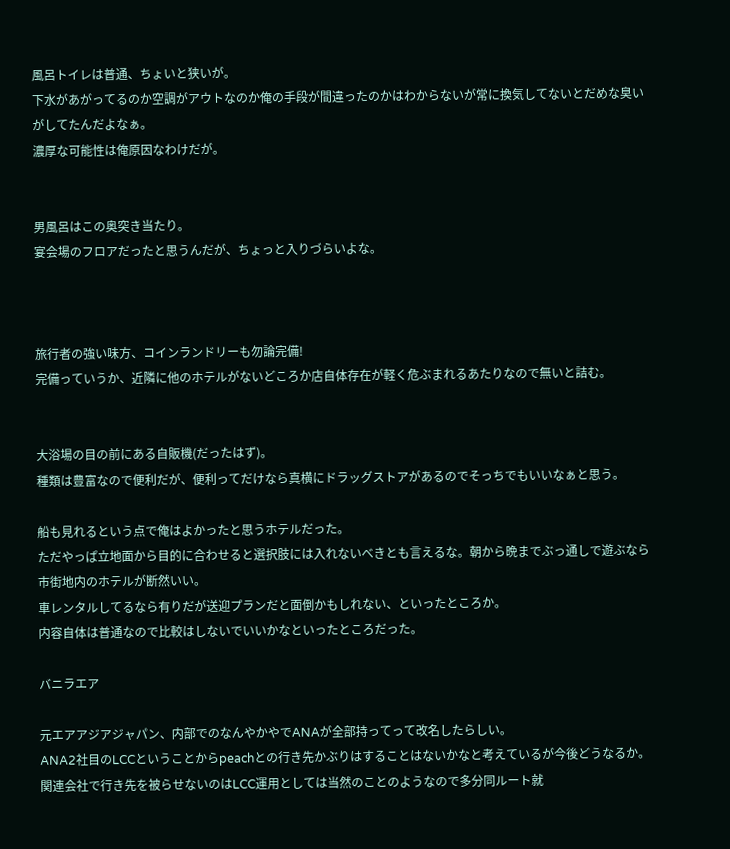風呂トイレは普通、ちょいと狭いが。
下水があがってるのか空調がアウトなのか俺の手段が間違ったのかはわからないが常に換気してないとだめな臭いがしてたんだよなぁ。
濃厚な可能性は俺原因なわけだが。


男風呂はこの奥突き当たり。
宴会場のフロアだったと思うんだが、ちょっと入りづらいよな。



旅行者の強い味方、コインランドリーも勿論完備!
完備っていうか、近隣に他のホテルがないどころか店自体存在が軽く危ぶまれるあたりなので無いと詰む。


大浴場の目の前にある自販機(だったはず)。
種類は豊富なので便利だが、便利ってだけなら真横にドラッグストアがあるのでそっちでもいいなぁと思う。

船も見れるという点で俺はよかったと思うホテルだった。
ただやっぱ立地面から目的に合わせると選択肢には入れないべきとも言えるな。朝から晩までぶっ通しで遊ぶなら市街地内のホテルが断然いい。
車レンタルしてるなら有りだが送迎プランだと面倒かもしれない、といったところか。
内容自体は普通なので比較はしないでいいかなといったところだった。

バニラエア

元エアアジアジャパン、内部でのなんやかやでANAが全部持ってって改名したらしい。
ANA2社目のLCCということからpeachとの行き先かぶりはすることはないかなと考えているが今後どうなるか。
関連会社で行き先を被らせないのはLCC運用としては当然のことのようなので多分同ルート就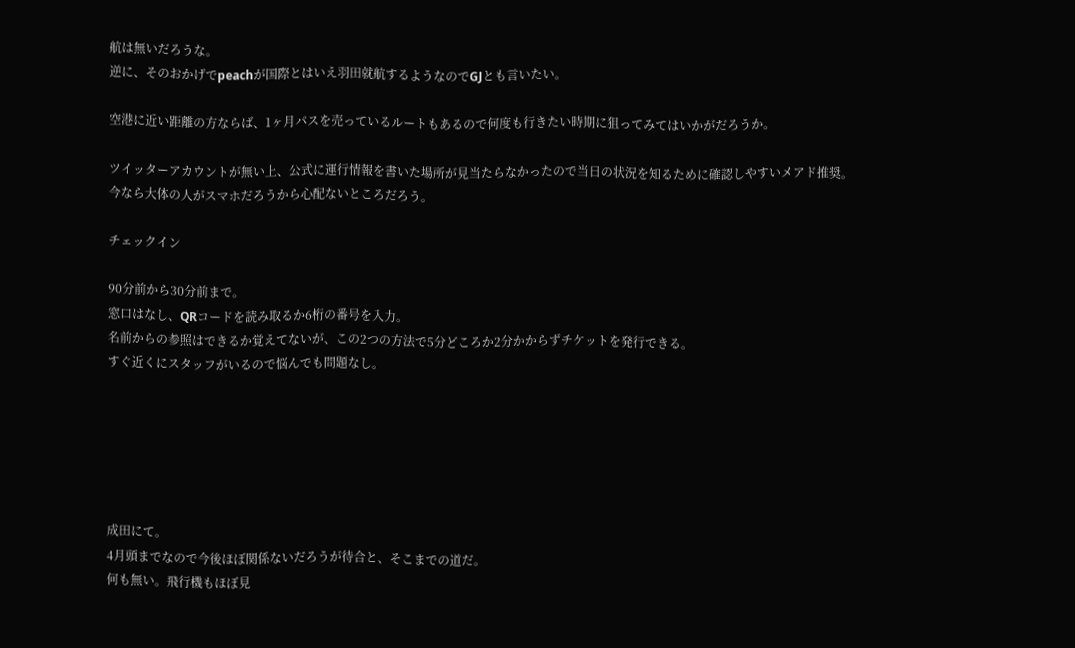航は無いだろうな。
逆に、そのおかげでpeachが国際とはいえ羽田就航するようなのでGJとも言いたい。

空港に近い距離の方ならば、1ヶ月パスを売っているルートもあるので何度も行きたい時期に狙ってみてはいかがだろうか。

ツイッターアカウントが無い上、公式に運行情報を書いた場所が見当たらなかったので当日の状況を知るために確認しやすいメアド推奨。
今なら大体の人がスマホだろうから心配ないところだろう。

チェックイン

90分前から30分前まで。
窓口はなし、QRコードを読み取るか6桁の番号を入力。
名前からの参照はできるか覚えてないが、この2つの方法で5分どころか2分かからずチケットを発行できる。
すぐ近くにスタッフがいるので悩んでも問題なし。






成田にて。
4月頭までなので今後ほぼ関係ないだろうが待合と、そこまでの道だ。
何も無い。飛行機もほぼ見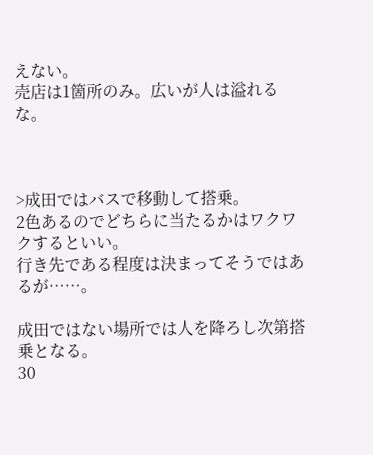えない。
売店は1箇所のみ。広いが人は溢れるな。



>成田ではバスで移動して搭乗。
2色あるのでどちらに当たるかはワクワクするといい。
行き先である程度は決まってそうではあるが……。

成田ではない場所では人を降ろし次第搭乗となる。
30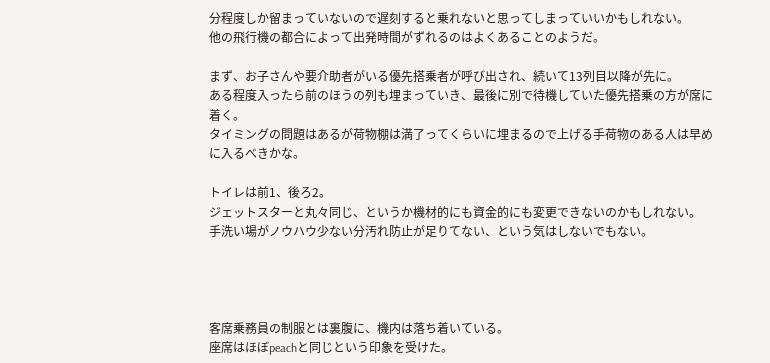分程度しか留まっていないので遅刻すると乗れないと思ってしまっていいかもしれない。
他の飛行機の都合によって出発時間がずれるのはよくあることのようだ。

まず、お子さんや要介助者がいる優先搭乗者が呼び出され、続いて13列目以降が先に。
ある程度入ったら前のほうの列も埋まっていき、最後に別で待機していた優先搭乗の方が席に着く。
タイミングの問題はあるが荷物棚は満了ってくらいに埋まるので上げる手荷物のある人は早めに入るべきかな。

トイレは前1、後ろ2。
ジェットスターと丸々同じ、というか機材的にも資金的にも変更できないのかもしれない。
手洗い場がノウハウ少ない分汚れ防止が足りてない、という気はしないでもない。




客席乗務員の制服とは裏腹に、機内は落ち着いている。
座席はほぼpeachと同じという印象を受けた。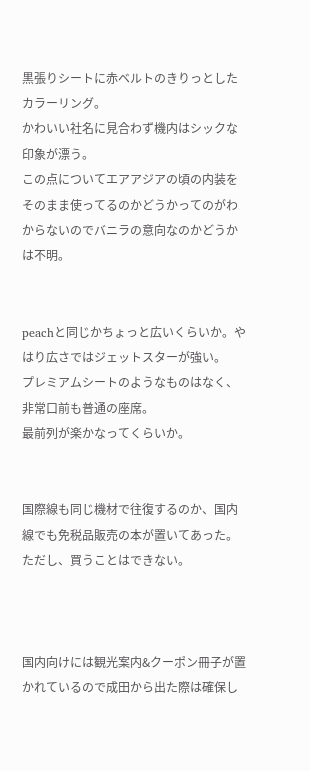黒張りシートに赤ベルトのきりっとしたカラーリング。
かわいい社名に見合わず機内はシックな印象が漂う。
この点についてエアアジアの頃の内装をそのまま使ってるのかどうかってのがわからないのでバニラの意向なのかどうかは不明。


peachと同じかちょっと広いくらいか。やはり広さではジェットスターが強い。
プレミアムシートのようなものはなく、非常口前も普通の座席。
最前列が楽かなってくらいか。


国際線も同じ機材で往復するのか、国内線でも免税品販売の本が置いてあった。
ただし、買うことはできない。



国内向けには観光案内&クーポン冊子が置かれているので成田から出た際は確保し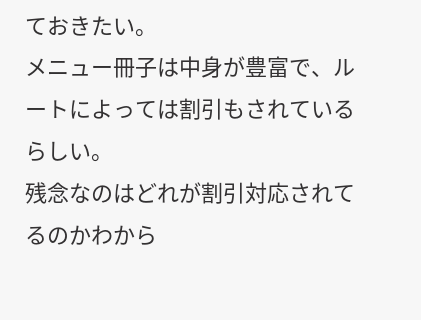ておきたい。
メニュー冊子は中身が豊富で、ルートによっては割引もされているらしい。
残念なのはどれが割引対応されてるのかわから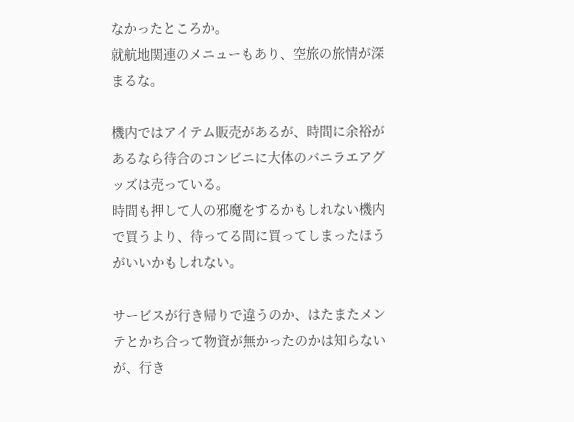なかったところか。
就航地関連のメニューもあり、空旅の旅情が深まるな。

機内ではアイテム販売があるが、時間に余裕があるなら待合のコンビニに大体のバニラエアグッズは売っている。
時間も押して人の邪魔をするかもしれない機内で買うより、待ってる間に買ってしまったほうがいいかもしれない。

サービスが行き帰りで違うのか、はたまたメンテとかち合って物資が無かったのかは知らないが、行き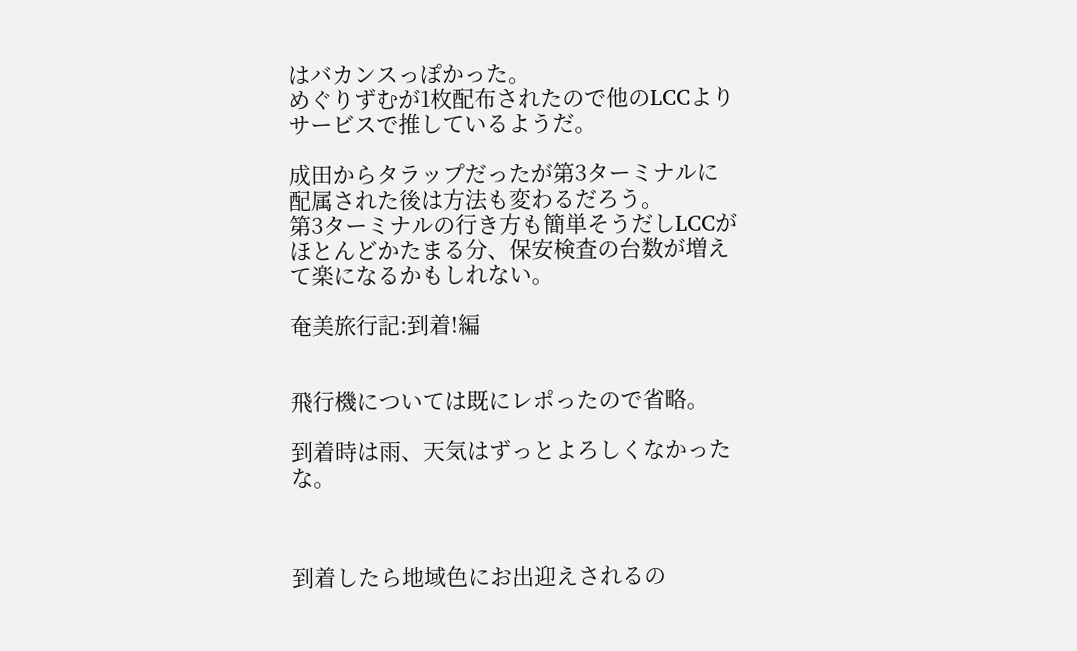はバカンスっぽかった。
めぐりずむが1枚配布されたので他のLCCよりサービスで推しているようだ。

成田からタラップだったが第3ターミナルに配属された後は方法も変わるだろう。
第3ターミナルの行き方も簡単そうだしLCCがほとんどかたまる分、保安検査の台数が増えて楽になるかもしれない。

奄美旅行記:到着!編


飛行機については既にレポったので省略。

到着時は雨、天気はずっとよろしくなかったな。



到着したら地域色にお出迎えされるの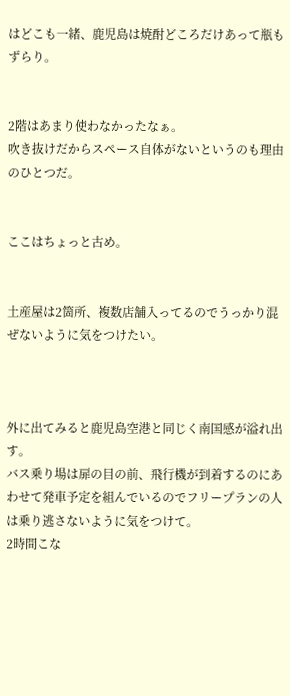はどこも一緒、鹿児島は焼酎どころだけあって瓶もずらり。


2階はあまり使わなかったなぁ。
吹き抜けだからスペース自体がないというのも理由のひとつだ。


ここはちょっと古め。


土産屋は2箇所、複数店舗入ってるのでうっかり混ぜないように気をつけたい。



外に出てみると鹿児島空港と同じく南国感が溢れ出す。
バス乗り場は扉の目の前、飛行機が到着するのにあわせて発車予定を組んでいるのでフリープランの人は乗り逃さないように気をつけて。
2時間こな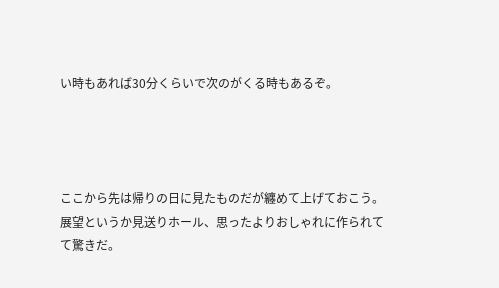い時もあれば30分くらいで次のがくる時もあるぞ。




ここから先は帰りの日に見たものだが纏めて上げておこう。
展望というか見送りホール、思ったよりおしゃれに作られてて驚きだ。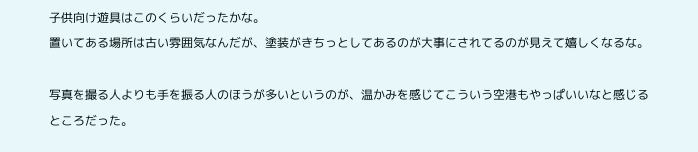子供向け遊具はこのくらいだったかな。
置いてある場所は古い雰囲気なんだが、塗装がきちっとしてあるのが大事にされてるのが見えて嬉しくなるな。

写真を撮る人よりも手を振る人のほうが多いというのが、温かみを感じてこういう空港もやっぱいいなと感じるところだった。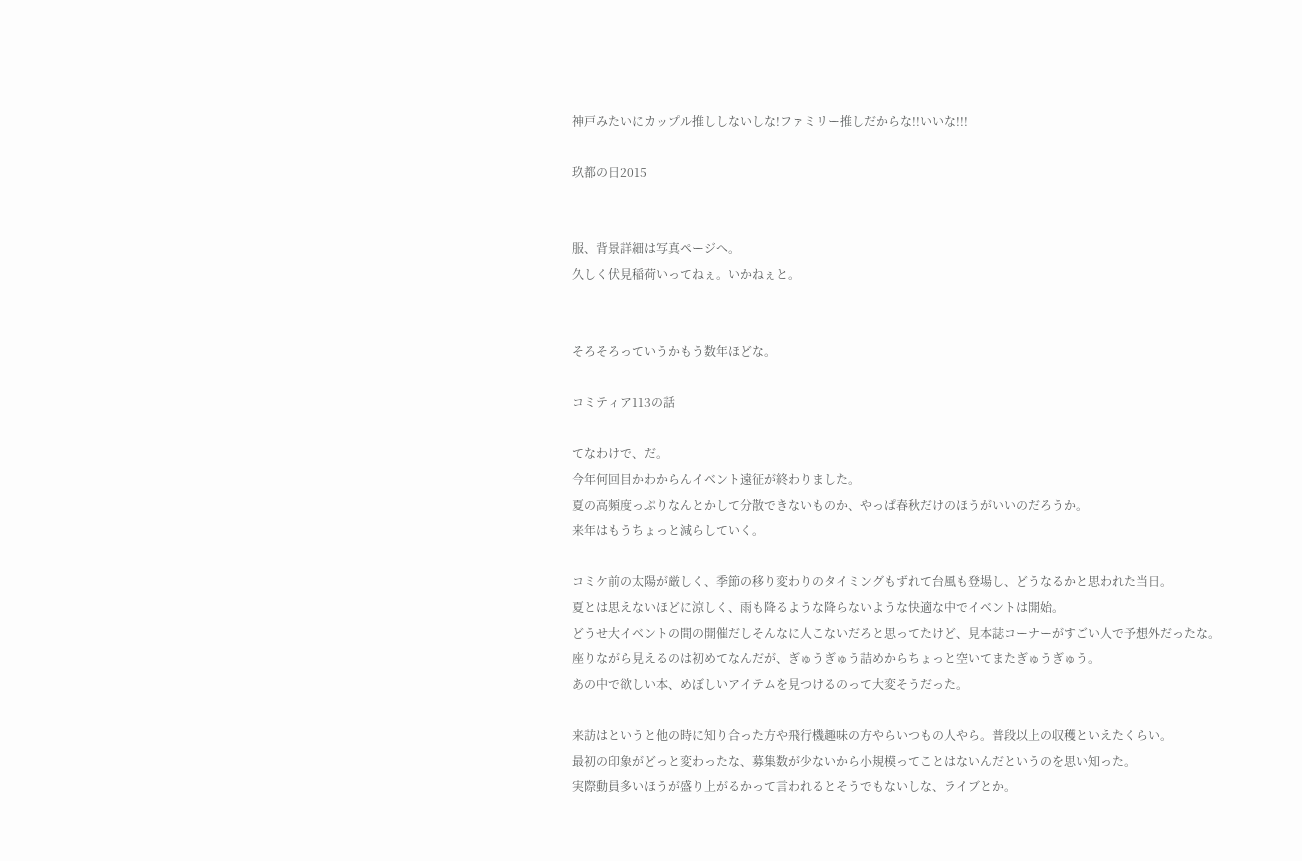神戸みたいにカップル推ししないしな!ファミリー推しだからな!!いいな!!!

玖都の日2015


服、背景詳細は写真ページへ。
久しく伏見稲荷いってねぇ。いかねぇと。


そろそろっていうかもう数年ほどな。

コミティア113の話

てなわけで、だ。
今年何回目かわからんイベント遠征が終わりました。
夏の高頻度っぷりなんとかして分散できないものか、やっぱ春秋だけのほうがいいのだろうか。
来年はもうちょっと減らしていく。

コミケ前の太陽が厳しく、季節の移り変わりのタイミングもずれて台風も登場し、どうなるかと思われた当日。
夏とは思えないほどに涼しく、雨も降るような降らないような快適な中でイベントは開始。
どうせ大イベントの間の開催だしそんなに人こないだろと思ってたけど、見本誌コーナーがすごい人で予想外だったな。
座りながら見えるのは初めてなんだが、ぎゅうぎゅう詰めからちょっと空いてまたぎゅうぎゅう。
あの中で欲しい本、めぼしいアイテムを見つけるのって大変そうだった。

来訪はというと他の時に知り合った方や飛行機趣味の方やらいつもの人やら。普段以上の収穫といえたくらい。
最初の印象がどっと変わったな、募集数が少ないから小規模ってことはないんだというのを思い知った。
実際動員多いほうが盛り上がるかって言われるとそうでもないしな、ライブとか。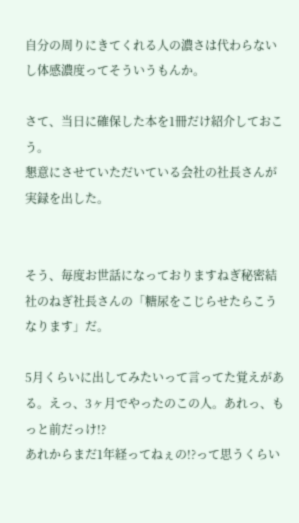自分の周りにきてくれる人の濃さは代わらないし体感濃度ってそういうもんか。

さて、当日に確保した本を1冊だけ紹介しておこう。
懇意にさせていただいている会社の社長さんが実録を出した。


そう、毎度お世話になっておりますねぎ秘密結社のねぎ社長さんの「糖尿をこじらせたらこうなります」だ。

5月くらいに出してみたいって言ってた覚えがある。えっ、3ヶ月でやったのこの人。あれっ、もっと前だっけ!?
あれからまだ1年経ってねぇの!?って思うくらい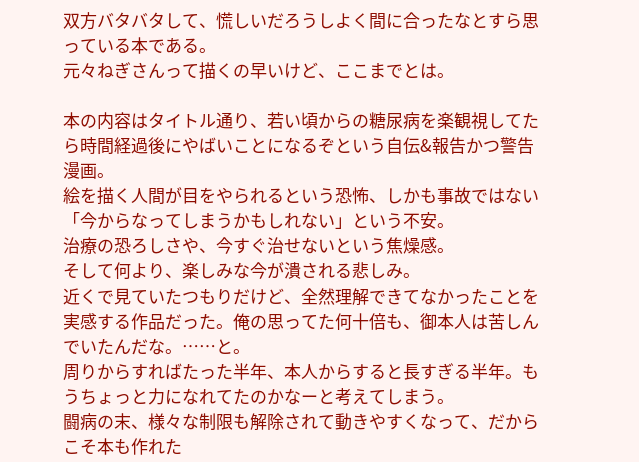双方バタバタして、慌しいだろうしよく間に合ったなとすら思っている本である。
元々ねぎさんって描くの早いけど、ここまでとは。

本の内容はタイトル通り、若い頃からの糖尿病を楽観視してたら時間経過後にやばいことになるぞという自伝&報告かつ警告漫画。
絵を描く人間が目をやられるという恐怖、しかも事故ではない「今からなってしまうかもしれない」という不安。
治療の恐ろしさや、今すぐ治せないという焦燥感。
そして何より、楽しみな今が潰される悲しみ。
近くで見ていたつもりだけど、全然理解できてなかったことを実感する作品だった。俺の思ってた何十倍も、御本人は苦しんでいたんだな。……と。
周りからすればたった半年、本人からすると長すぎる半年。もうちょっと力になれてたのかなーと考えてしまう。
闘病の末、様々な制限も解除されて動きやすくなって、だからこそ本も作れた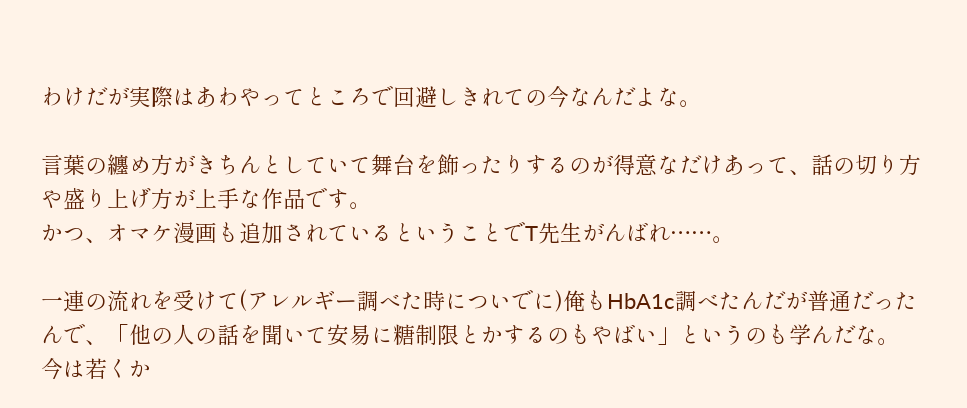わけだが実際はあわやってところで回避しきれての今なんだよな。

言葉の纏め方がきちんとしていて舞台を飾ったりするのが得意なだけあって、話の切り方や盛り上げ方が上手な作品です。
かつ、オマケ漫画も追加されているということでT先生がんばれ……。

一連の流れを受けて(アレルギー調べた時についでに)俺もHbA1c調べたんだが普通だったんで、「他の人の話を聞いて安易に糖制限とかするのもやばい」というのも学んだな。
今は若くか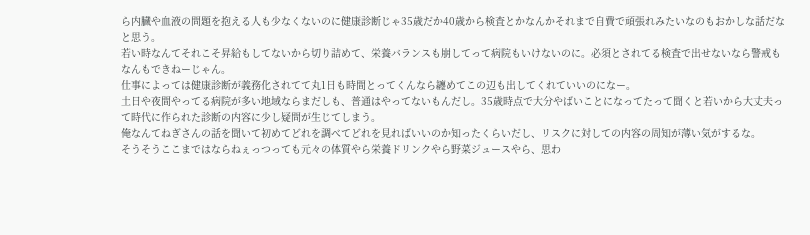ら内臓や血液の問題を抱える人も少なくないのに健康診断じゃ35歳だか40歳から検査とかなんかそれまで自費で頑張れみたいなのもおかしな話だなと思う。
若い時なんてそれこそ昇給もしてないから切り詰めて、栄養バランスも崩してって病院もいけないのに。必須とされてる検査で出せないなら警戒もなんもできねーじゃん。
仕事によっては健康診断が義務化されてて丸1日も時間とってくんなら纏めてこの辺も出してくれていいのになー。
土日や夜間やってる病院が多い地域ならまだしも、普通はやってないもんだし。35歳時点で大分やばいことになってたって聞くと若いから大丈夫って時代に作られた診断の内容に少し疑問が生じてしまう。
俺なんてねぎさんの話を聞いて初めてどれを調べてどれを見ればいいのか知ったくらいだし、リスクに対しての内容の周知が薄い気がするな。
そうそうここまではならねぇっつっても元々の体質やら栄養ドリンクやら野菜ジュースやら、思わ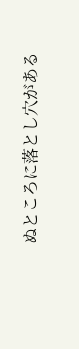ぬところに落とし穴がある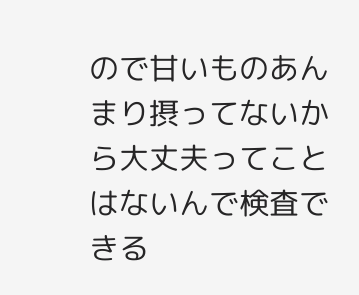ので甘いものあんまり摂ってないから大丈夫ってことはないんで検査できる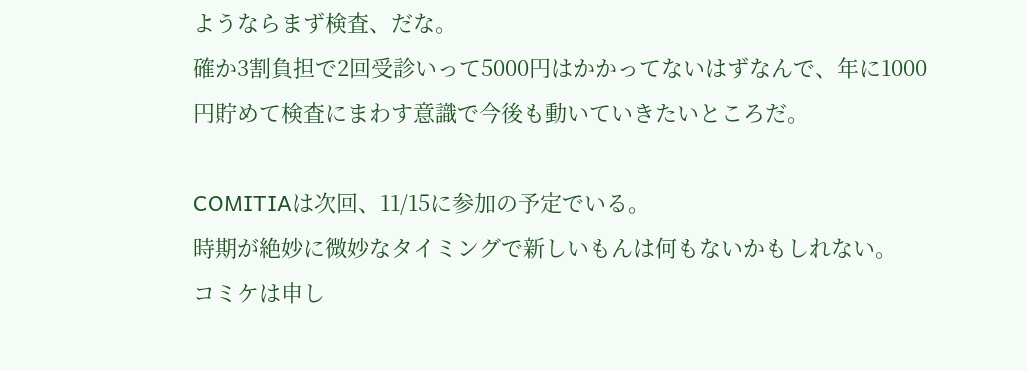ようならまず検査、だな。
確か3割負担で2回受診いって5000円はかかってないはずなんで、年に1000円貯めて検査にまわす意識で今後も動いていきたいところだ。

COMITIAは次回、11/15に参加の予定でいる。
時期が絶妙に微妙なタイミングで新しいもんは何もないかもしれない。
コミケは申し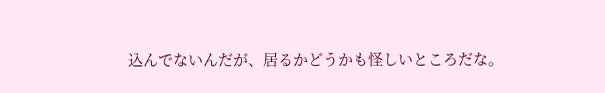込んでないんだが、居るかどうかも怪しいところだな。